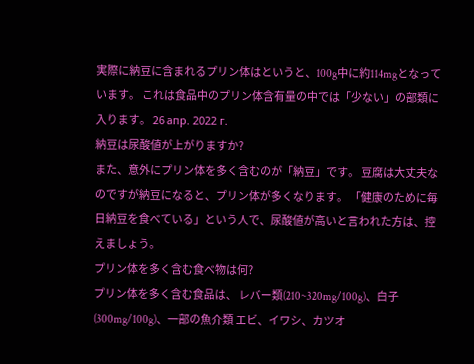実際に納豆に含まれるプリン体はというと、100g中に約114mgとなっています。 これは食品中のプリン体含有量の中では「少ない」の部類に入ります。 26 апр. 2022 г.
納豆は尿酸値が上がりますか?
また、意外にプリン体を多く含むのが「納豆」です。 豆腐は大丈夫なのですが納豆になると、プリン体が多くなります。 「健康のために毎日納豆を食べている」という人で、尿酸値が高いと言われた方は、控えましょう。
プリン体を多く含む食べ物は何?
プリン体を多く含む食品は、 レバー類(210~320mg/100g)、白子(300mg/100g)、一部の魚介類 エビ、イワシ、カツオ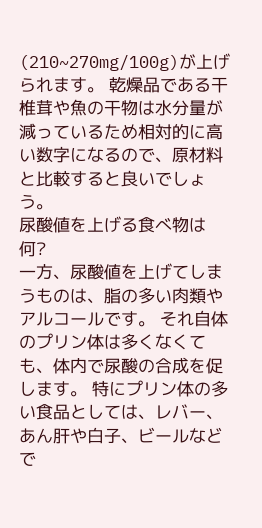(210~270mg/100g)が上げられます。 乾燥品である干椎茸や魚の干物は水分量が減っているため相対的に高い数字になるので、原材料と比較すると良いでしょう。
尿酸値を上げる食べ物は何?
一方、尿酸値を上げてしまうものは、脂の多い肉類やアルコールです。 それ自体のプリン体は多くなくても、体内で尿酸の合成を促します。 特にプリン体の多い食品としては、レバー、あん肝や白子、ビールなどで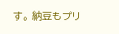す。 納豆もプリ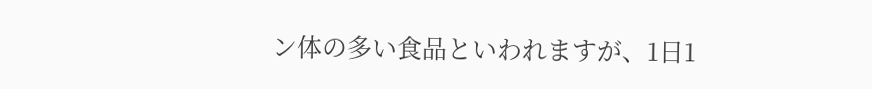ン体の多い食品といわれますが、1日1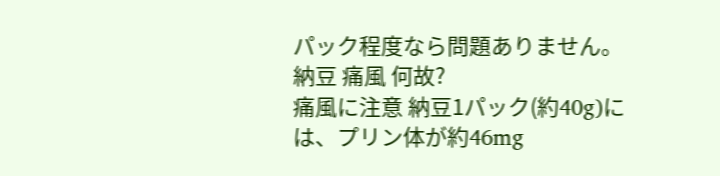パック程度なら問題ありません。
納豆 痛風 何故?
痛風に注意 納豆1パック(約40g)には、プリン体が約46mg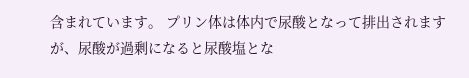含まれています。 プリン体は体内で尿酸となって排出されますが、尿酸が過剰になると尿酸塩とな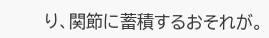り、関節に蓄積するおそれが。